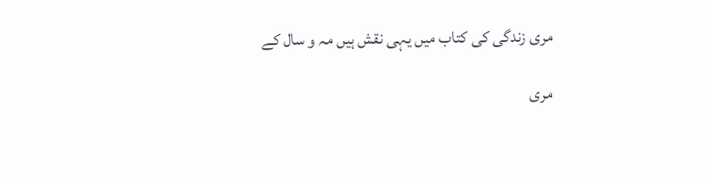مری زندگی کی کتاب میں یہی نقش ہیں مہ و سال کے

مری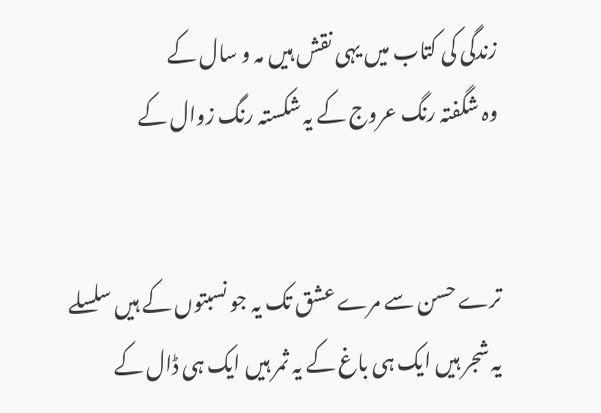زندگی کی کتاب میں یہی نقش ہیں مہ و سال کے
وہ شگفتہ رنگ عروج کے یہ شکستہ رنگ زوال کے


ترے حسن سے مرے عشق تک یہ جو نسبتوں کے ہیں سلسلے
یہ شجر ہیں ایک ہی باغ کے یہ ثمر ہیں ایک ہی ڈال کے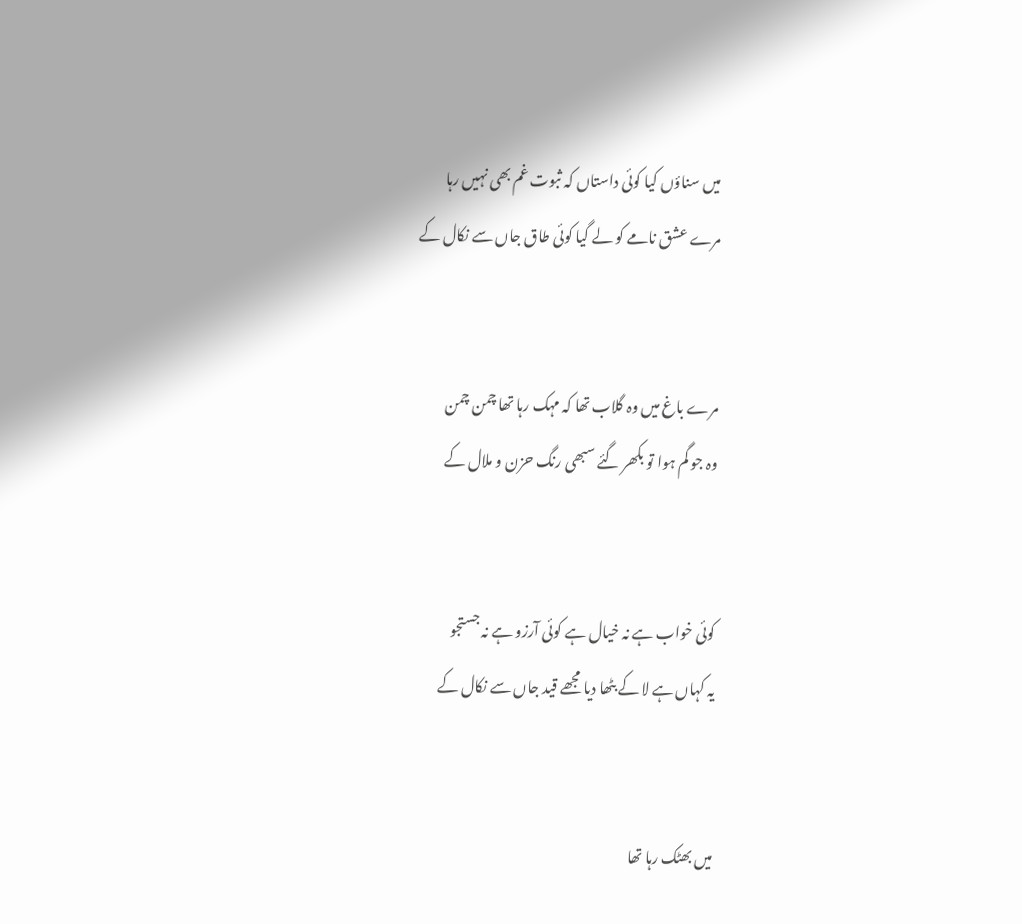میں سناؤں کیا کوئی داستاں کہ ثبوت غم بھی نہیں رہا
مرے عشق نامے کو لے گیا کوئی طاق جاں سے نکال کے


مرے باغ میں وہ گلاب تھا کہ مہک رہا تھا چمن چمن
وہ جو گم ہوا تو بکھر گئے سبھی رنگ حزن و ملال کے


کوئی خواب ہے نہ خیال ہے کوئی آرزو ہے نہ جستجو
یہ کہاں ہے لا کے بٹھا دیا مجھے قید جاں سے نکال کے


میں بھٹک رہا تھا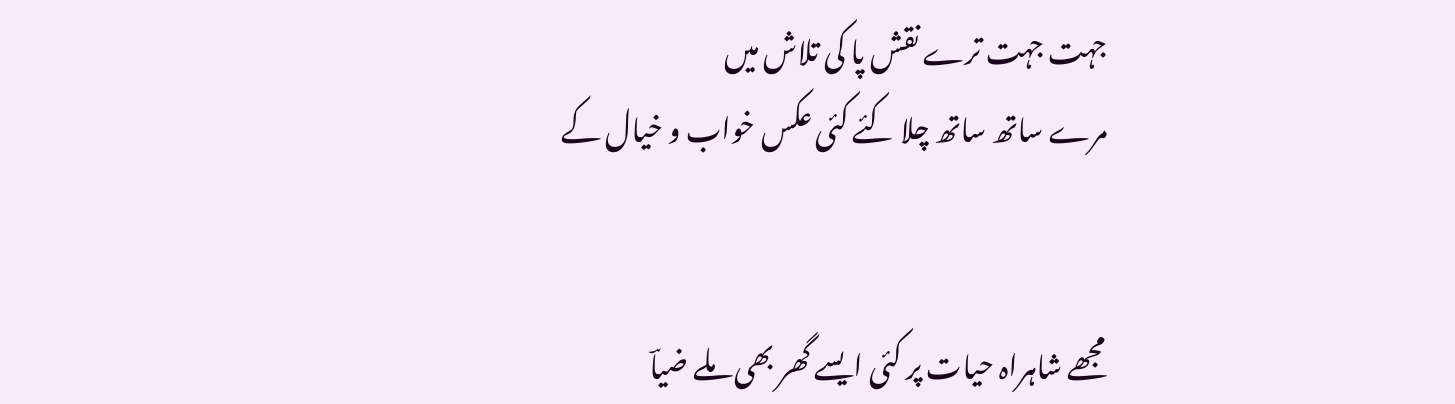جہت جہت ترے نقش پا کی تلاش میں
مرے ساتھ ساتھ چلا کئے کئی عکس خواب و خیال کے


مجھے شاہراہ حیات پر کئی ایسے گھر بھی ملے ضیاؔ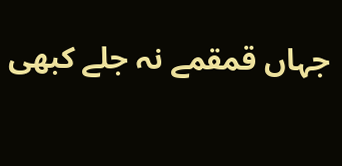جہاں قمقمے نہ جلے کبھی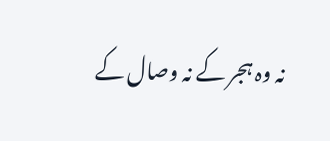نہ وہ ہجر کے نہ وصال کے